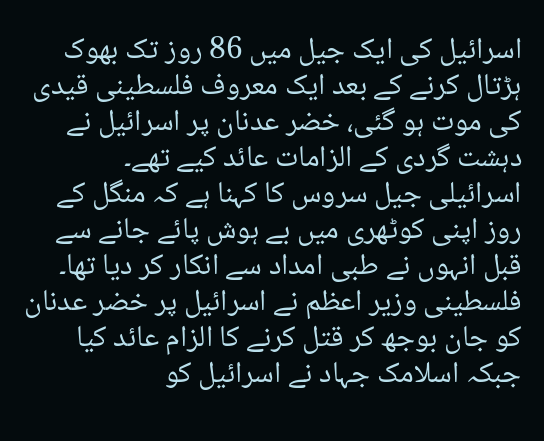اسرائیل کی ایک جیل میں 86 روز تک بھوک ہڑتال کرنے کے بعد ایک معروف فلسطینی قیدی کی موت ہو گئی، خضر عدنان پر اسرائیل نے دہشت گردی کے الزامات عائد کیے تھے۔
اسرائیلی جیل سروس کا کہنا ہے کہ منگل کے روز اپنی کوٹھری میں بے ہوش پائے جانے سے قبل انہوں نے طبی امداد سے انکار کر دیا تھا۔
فلسطینی وزیر اعظم نے اسرائیل پر خضر عدنان کو جان بوجھ کر قتل کرنے کا الزام عائد کیا جبکہ اسلامک جہاد نے اسرائیل کو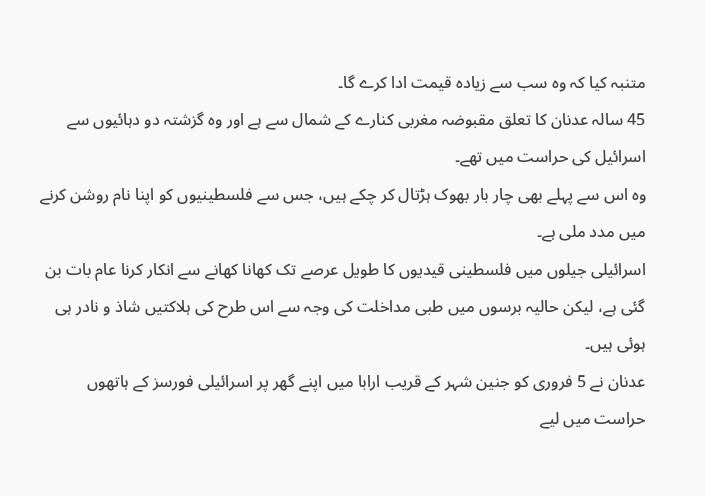متنبہ کیا کہ وہ سب سے زیادہ قیمت ادا کرے گا۔
45 سالہ عدنان کا تعلق مقبوضہ مغربی کنارے کے شمال سے ہے اور وہ گزشتہ دو دہائیوں سے اسرائیل کی حراست میں تھے۔
وہ اس سے پہلے بھی چار بار بھوک ہڑتال کر چکے ہیں، جس سے فلسطینیوں کو اپنا نام روشن کرنے میں مدد ملی ہے۔
اسرائیلی جیلوں میں فلسطینی قیدیوں کا طویل عرصے تک کھانا کھانے سے انکار کرنا عام بات بن گئی ہے، لیکن حالیہ برسوں میں طبی مداخلت کی وجہ سے اس طرح کی ہلاکتیں شاذ و نادر ہی ہوئی ہیں۔
عدنان نے 5 فروری کو جنین شہر کے قریب ارابا میں اپنے گھر پر اسرائیلی فورسز کے ہاتھوں حراست میں لیے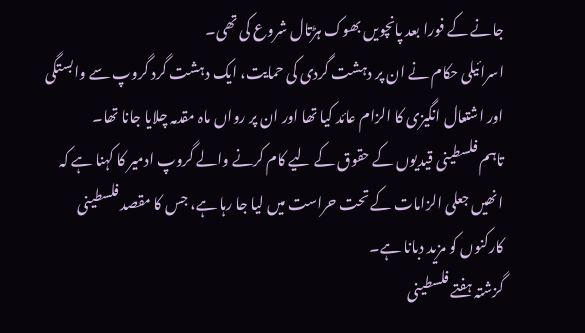جانے کے فورا بعد پانچویں بھوک ہڑتال شروع کی تھی۔
اسرائیلی حکام نے ان پر دہشت گردی کی حمایت، ایک دہشت گرد گروپ سے وابستگی اور اشتعال انگیزی کا الزام عائد کیا تھا اور ان پر رواں ماہ مقدمہ چلایا جانا تھا۔
تاہم فلسطینی قیدیوں کے حقوق کے لیے کام کرنے والے گروپ ادمیر کا کہنا ہے کہ انھیں جعلی الزامات کے تحت حراست میں لیا جا رہا ہے، جس کا مقصد فلسطینی کارکنوں کو مزید دبانا ہے۔
گزشتہ ہفتے فلسطینی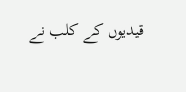قیدیوں کے کلب نے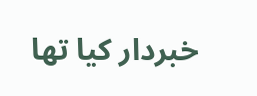خبردار کیا تھا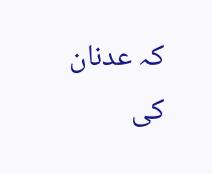کہ عدنان کی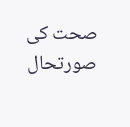صحت کی صورتحال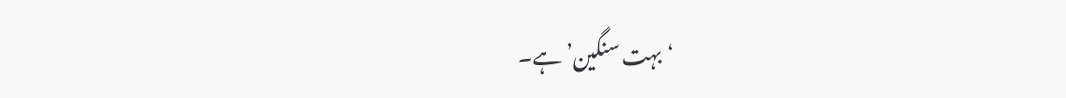‘بہت سنگین’ ہے۔